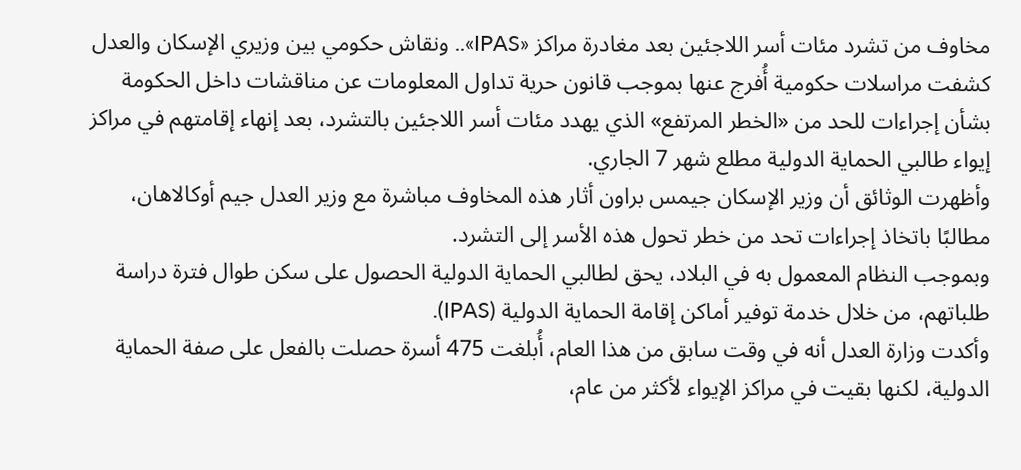مخاوف من تشرد مئات أسر اللاجئين بعد مغادرة مراكز «IPAS».. ونقاش حكومي بين وزيري الإسكان والعدل
كشفت مراسلات حكومية أُفرج عنها بموجب قانون حرية تداول المعلومات عن مناقشات داخل الحكومة بشأن إجراءات للحد من «الخطر المرتفع» الذي يهدد مئات أسر اللاجئين بالتشرد، بعد إنهاء إقامتهم في مراكز إيواء طالبي الحماية الدولية مطلع شهر 7 الجاري.
وأظهرت الوثائق أن وزير الإسكان جيمس براون أثار هذه المخاوف مباشرة مع وزير العدل جيم أوكالاهان، مطالبًا باتخاذ إجراءات تحد من خطر تحول هذه الأسر إلى التشرد.
وبموجب النظام المعمول به في البلاد، يحق لطالبي الحماية الدولية الحصول على سكن طوال فترة دراسة طلباتهم، من خلال خدمة توفير أماكن إقامة الحماية الدولية (IPAS).
وأكدت وزارة العدل أنه في وقت سابق من هذا العام، أُبلغت 475 أسرة حصلت بالفعل على صفة الحماية الدولية، لكنها بقيت في مراكز الإيواء لأكثر من عام،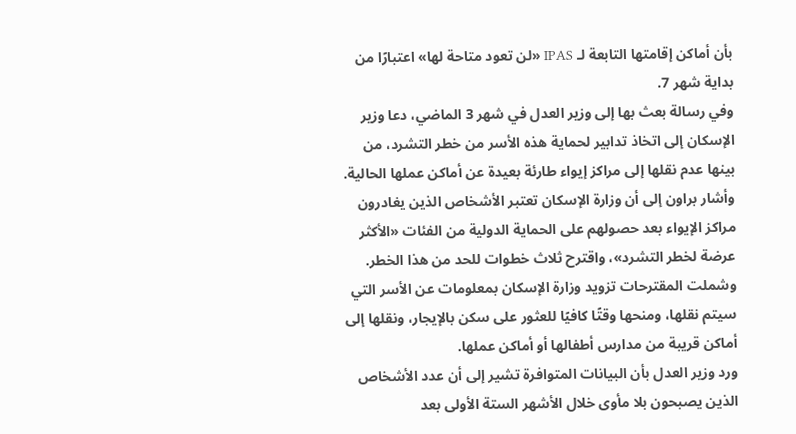بأن أماكن إقامتها التابعة لـ IPAS «لن تعود متاحة لها» اعتبارًا من بداية شهر 7.
وفي رسالة بعث بها إلى وزير العدل في شهر 3 الماضي، دعا وزير الإسكان إلى اتخاذ تدابير لحماية هذه الأسر من خطر التشرد، من بينها عدم نقلها إلى مراكز إيواء طارئة بعيدة عن أماكن عملها الحالية.
وأشار براون إلى أن وزارة الإسكان تعتبر الأشخاص الذين يغادرون مراكز الإيواء بعد حصولهم على الحماية الدولية من الفئات «الأكثر عرضة لخطر التشرد»، واقترح ثلاث خطوات للحد من هذا الخطر.
وشملت المقترحات تزويد وزارة الإسكان بمعلومات عن الأسر التي سيتم نقلها، ومنحها وقتًا كافيًا للعثور على سكن بالإيجار، ونقلها إلى أماكن قريبة من مدارس أطفالها أو أماكن عملها.
ورد وزير العدل بأن البيانات المتوافرة تشير إلى أن عدد الأشخاص الذين يصبحون بلا مأوى خلال الأشهر الستة الأولى بعد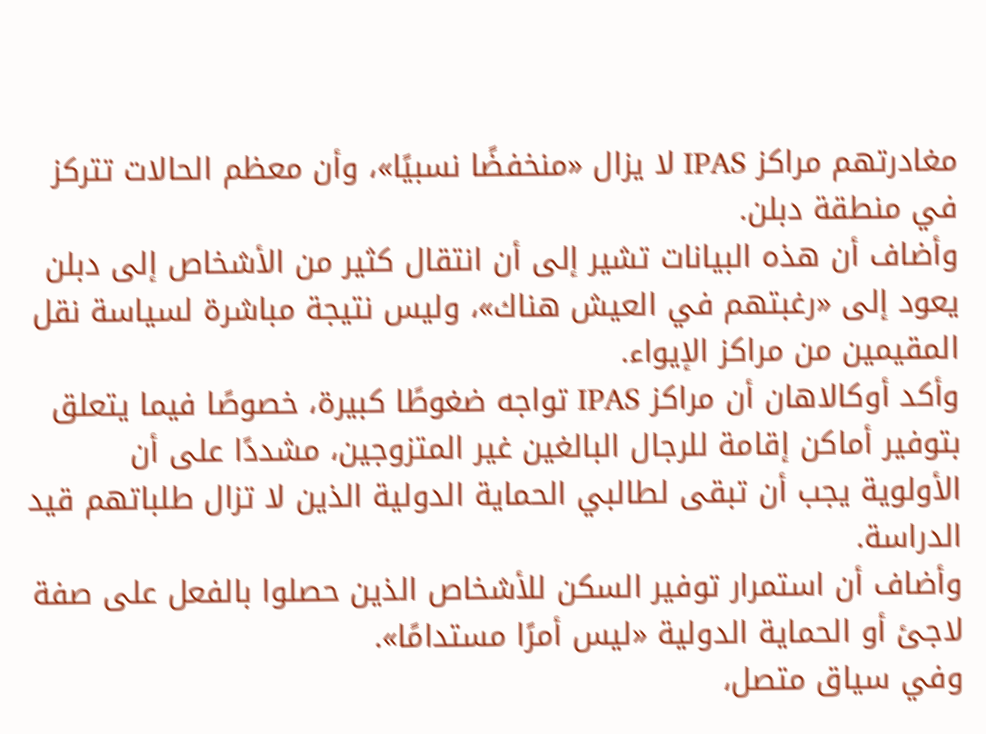مغادرتهم مراكز IPAS لا يزال «منخفضًا نسبيًا»، وأن معظم الحالات تتركز في منطقة دبلن.
وأضاف أن هذه البيانات تشير إلى أن انتقال كثير من الأشخاص إلى دبلن يعود إلى «رغبتهم في العيش هناك»، وليس نتيجة مباشرة لسياسة نقل المقيمين من مراكز الإيواء.
وأكد أوكالاهان أن مراكز IPAS تواجه ضغوطًا كبيرة، خصوصًا فيما يتعلق بتوفير أماكن إقامة للرجال البالغين غير المتزوجين، مشددًا على أن الأولوية يجب أن تبقى لطالبي الحماية الدولية الذين لا تزال طلباتهم قيد الدراسة.
وأضاف أن استمرار توفير السكن للأشخاص الذين حصلوا بالفعل على صفة لاجئ أو الحماية الدولية «ليس أمرًا مستدامًا».
وفي سياق متصل،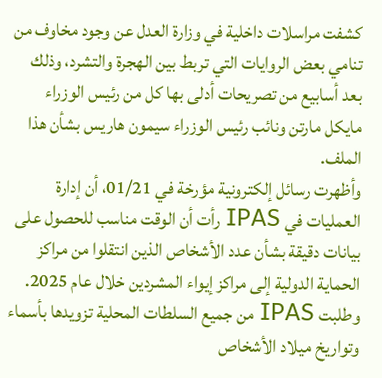كشفت مراسلات داخلية في وزارة العدل عن وجود مخاوف من تنامي بعض الروايات التي تربط بين الهجرة والتشرد، وذلك بعد أسابيع من تصريحات أدلى بها كل من رئيس الوزراء مايكل مارتن ونائب رئيس الوزراء سيمون هاريس بشأن هذا الملف.
وأظهرت رسائل إلكترونية مؤرخة في 01/21، أن إدارة العمليات في IPAS رأت أن الوقت مناسب للحصول على بيانات دقيقة بشأن عدد الأشخاص الذين انتقلوا من مراكز الحماية الدولية إلى مراكز إيواء المشردين خلال عام 2025.
وطلبت IPAS من جميع السلطات المحلية تزويدها بأسماء وتواريخ ميلاد الأشخاص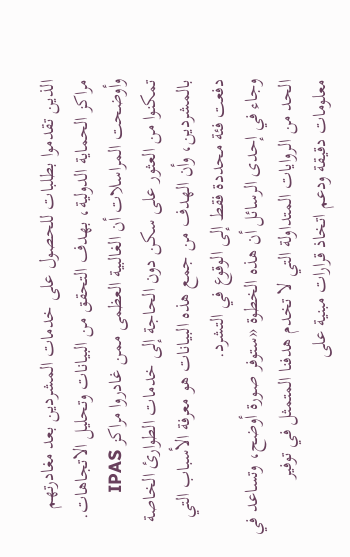الذين تقدموا بطلبات للحصول على خدمات المشردين بعد مغادرتهم مراكز الحماية الدولية، بهدف التحقق من البيانات وتحليل الاتجاهات.
وأوضحت المراسلات أن الغالبية العظمى ممن غادروا مراكز IPAS تمكنوا من العثور على سكن دون الحاجة إلى خدمات الطوارئ الخاصة بالمشردين، وأن الهدف من جمع هذه البيانات هو معرفة الأسباب التي دفعت فئة محددة فقط إلى الوقوع في التشرد.
وجاء في إحدى الرسائل أن هذه الخطوة «ستوفر صورة أوضح، وتساعد في الحد من الروايات المتداولة التي لا تخدم هدفنا المتمثل في توفير معلومات دقيقة ودعم اتخاذ قرارات مبنية على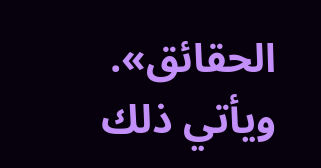الحقائق».
ويأتي ذلك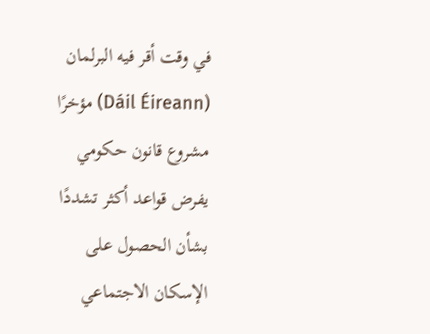في وقت أقر فيه البرلمان (Dáil Éireann) مؤخرًا مشروع قانون حكومي يفرض قواعد أكثر تشددًا بشأن الحصول على الإسكان الاجتماعي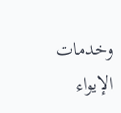وخدمات الإيواء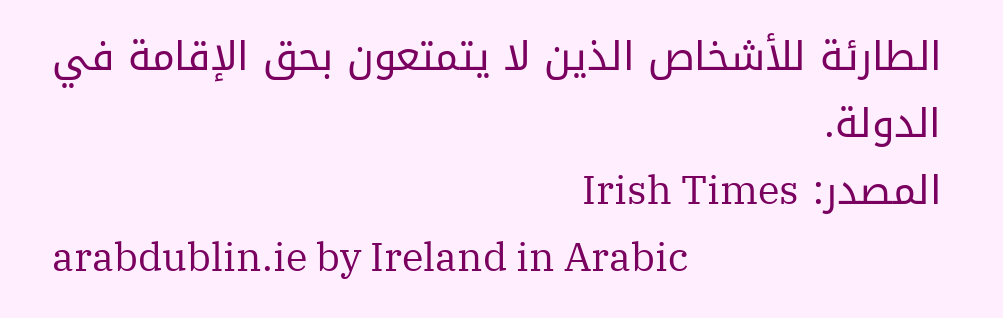الطارئة للأشخاص الذين لا يتمتعون بحق الإقامة في الدولة.
المصدر: Irish Times
arabdublin.ie by Ireland in Arabic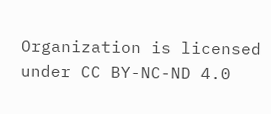Organization is licensed under CC BY-NC-ND 4.0